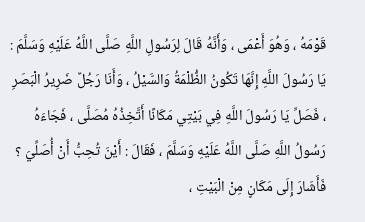قَوْمَهُ ، وَهُوَ أَعْمَى ، وَأَنَّهُ قَالَ لِرَسُولِ اللَّهِ صَلَّى اللَّهُ عَلَيْهِ وَسَلَّمَ : يَا رَسُولَ اللَّهِ إِنَّهَا تَكُونُ الظُّلْمَةُ وَالسَّيْلُ ، وَأَنَا رَجُلٌ ضَرِيرُ الْبَصَرِ ، فَصَلِّ يَا رَسُولَ اللَّهِ فِي بَيْتِي مَكَانًا أَتَّخِذُهُ مُصَلَّى ، فَجَاءَهُ رَسُولُ اللَّهِ صَلَّى اللَّهُ عَلَيْهِ وَسَلَّمَ ، فَقَالَ : أَيْنَ تُحِبُّ أَنْ أُصَلِّيَ ؟ فَأَشَارَ إِلَى مَكَانٍ مِنْ الْبَيْتِ ،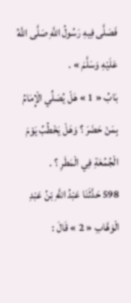فَصَلَّى فِيهِ رَسُولُ اللَّهِ صَلَّى اللَّهُ عَلَيْهِ وَسَلَّمَ » .
بَابُ « 1 » هَلْ يُصَلِّي الْإِمَامُ بِمَنْ حَضَرَ ؟ وَهَلْ يَخْطُبُ يَوْمَ الْجُمُعَةِ فِي الْمَطَرِ ؟ .
598 حَدَّثَنَا عَبْدُ اللَّهِ بْنُ عَبْدِ الْوَهَّابِ « 2 » قَالَ :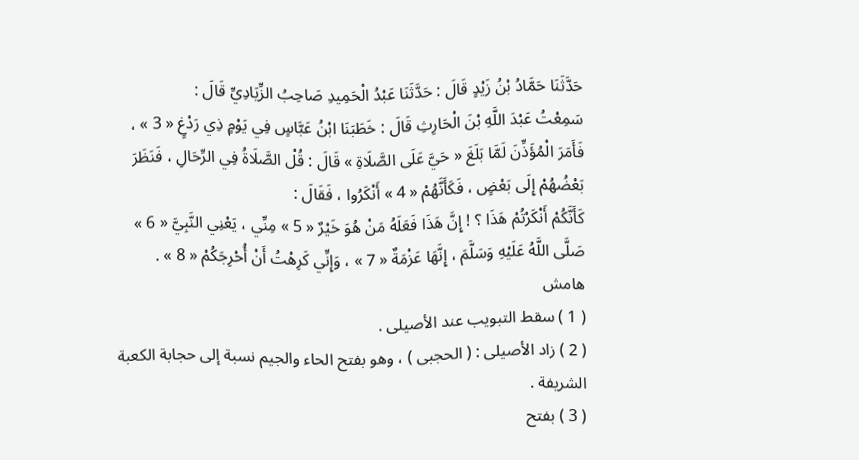حَدَّثَنَا حَمَّادُ بْنُ زَيْدٍ قَالَ : حَدَّثَنَا عَبْدُ الْحَمِيدِ صَاحِبُ الزِّيَادِيِّ قَالَ :
سَمِعْتُ عَبْدَ اللَّهِ بْنَ الْحَارِثِ قَالَ : خَطَبَنَا ابْنُ عَبَّاسٍ فِي يَوْمٍ ذِي رَدْغٍ « 3 » ، فَأَمَرَ الْمُؤَذِّنَ لَمَّا بَلَغَ « حَيَّ عَلَى الصَّلَاةِ » قَالَ : قُلْ الصَّلَاةُ فِي الرِّحَالِ ، فَنَظَرَ بَعْضُهُمْ إِلَى بَعْضٍ ، فَكَأَنَّهُمْ « 4 » أَنْكَرُوا ، فَقَالَ :
كَأَنَّكُمْ أَنْكَرْتُمْ هَذَا ؟ ! إِنَّ هَذَا فَعَلَهُ مَنْ هُوَ خَيْرٌ « 5 » مِنِّي ، يَعْنِي النَّبِيَّ « 6 » صَلَّى اللَّهُ عَلَيْهِ وَسَلَّمَ ، إِنَّهَا عَزْمَةٌ « 7 » ، وَإِنِّي كَرِهْتُ أَنْ أُحْرِجَكُمْ « 8 » .
هامش
( 1 ) سقط التبويب عند الأصيلى .
( 2 ) زاد الأصيلى : ( الحجبى ) ، وهو بفتح الحاء والجيم نسبة إلى حجابة الكعبة الشريفة .
( 3 ) بفتح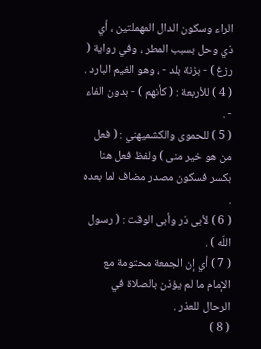الراء وسكون الدال المهملتين ، أي ذي وحل بسبب المطر ، وفي رواية ( رزغ ) - بزنة بلد - ، وهو الغيم البارد .
( 4 ) للأربعة : ( كأنهم ) - بدون الفاء - .
( 5 ) للحموى والكشميهني : ( فعل من هو خير منى ) ولفظ فعل هنا بكسر فسكون مصدر مضاف لما بعده .
( 6 ) لأبى ذر وأبى الوقت : ( رسول اللّه ) .
( 7 ) أي إن الجمعة محتومة مع الإمام ما لم يؤذن بالصلاة في الرحال للعذر .
( 8 )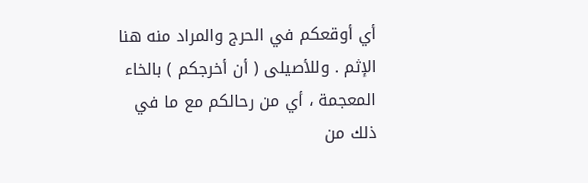أي أوقعكم في الحرج والمراد منه هنا الإثم . وللأصيلى ( أن أخرجكم ) بالخاء المعجمة ، أي من رحالكم مع ما في ذلك من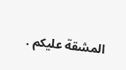المشقة عليكم .